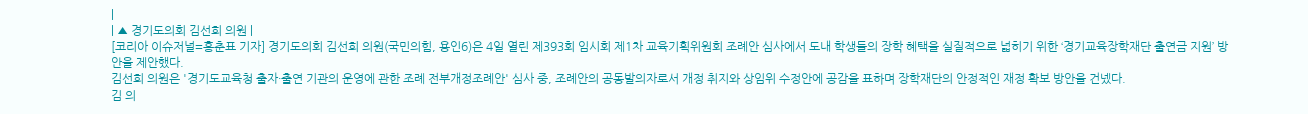|
| ▲ 경기도의회 김선희 의원 |
[코리아 이슈저널=홍춘표 기자] 경기도의회 김선희 의원(국민의힘, 용인6)은 4일 열린 제393회 임시회 제1차 교육기획위원회 조례안 심사에서 도내 학생들의 장학 혜택을 실질적으로 넓히기 위한 ‘경기교육장학재단 출연금 지원’ 방안을 제안했다.
김선희 의원은 '경기도교육청 출자·출연 기관의 운영에 관한 조례 전부개정조례안' 심사 중, 조례안의 공동발의자로서 개정 취지와 상임위 수정안에 공감을 표하며 장학재단의 안정적인 재정 확보 방안을 건넸다.
김 의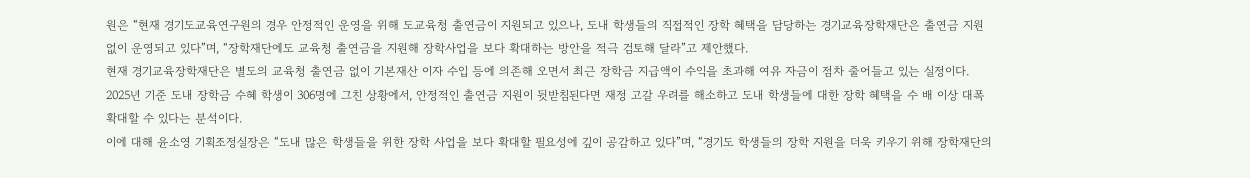원은 “현재 경기도교육연구원의 경우 안정적인 운영을 위해 도교육청 출연금이 지원되고 있으나, 도내 학생들의 직접적인 장학 혜택을 담당하는 경기교육장학재단은 출연금 지원 없이 운영되고 있다”며, “장학재단에도 교육청 출연금을 지원해 장학사업을 보다 확대하는 방안을 적극 검토해 달라”고 제안했다.
현재 경기교육장학재단은 별도의 교육청 출연금 없이 기본재산 이자 수입 등에 의존해 오면서 최근 장학금 지급액이 수익을 초과해 여유 자금이 점차 줄어들고 있는 실정이다.
2025년 기준 도내 장학금 수혜 학생이 306명에 그친 상황에서, 안정적인 출연금 지원이 뒷받침된다면 재정 고갈 우려를 해소하고 도내 학생들에 대한 장학 혜택을 수 배 이상 대폭 확대할 수 있다는 분석이다.
이에 대해 윤소영 기획조정실장은 “도내 많은 학생들을 위한 장학 사업을 보다 확대할 필요성에 깊이 공감하고 있다”며, “경기도 학생들의 장학 지원을 더욱 키우기 위해 장학재단의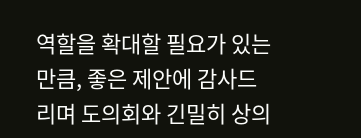역할을 확대할 필요가 있는 만큼, 좋은 제안에 감사드리며 도의회와 긴밀히 상의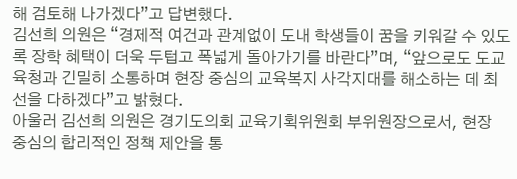해 검토해 나가겠다”고 답변했다.
김선희 의원은 “경제적 여건과 관계없이 도내 학생들이 꿈을 키워갈 수 있도록 장학 혜택이 더욱 두텁고 폭넓게 돌아가기를 바란다”며, “앞으로도 도교육청과 긴밀히 소통하며 현장 중심의 교육복지 사각지대를 해소하는 데 최선을 다하겠다”고 밝혔다.
아울러 김선희 의원은 경기도의회 교육기획위원회 부위원장으로서, 현장 중심의 합리적인 정책 제안을 통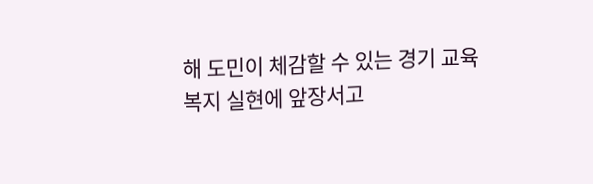해 도민이 체감할 수 있는 경기 교육복지 실현에 앞장서고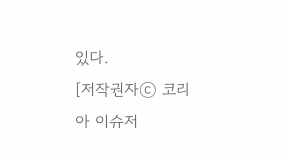있다.
[저작권자ⓒ 코리아 이슈저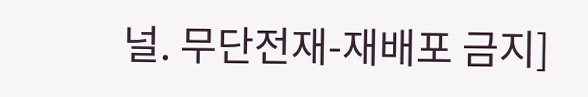널. 무단전재-재배포 금지]